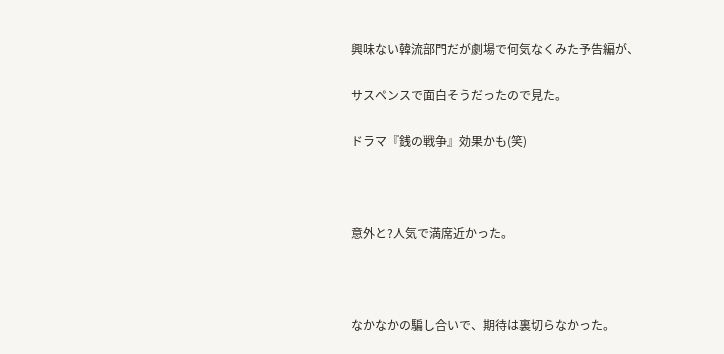興味ない韓流部門だが劇場で何気なくみた予告編が、

サスペンスで面白そうだったので見た。

ドラマ『銭の戦争』効果かも(笑)



意外と?人気で満席近かった。



なかなかの騙し合いで、期待は裏切らなかった。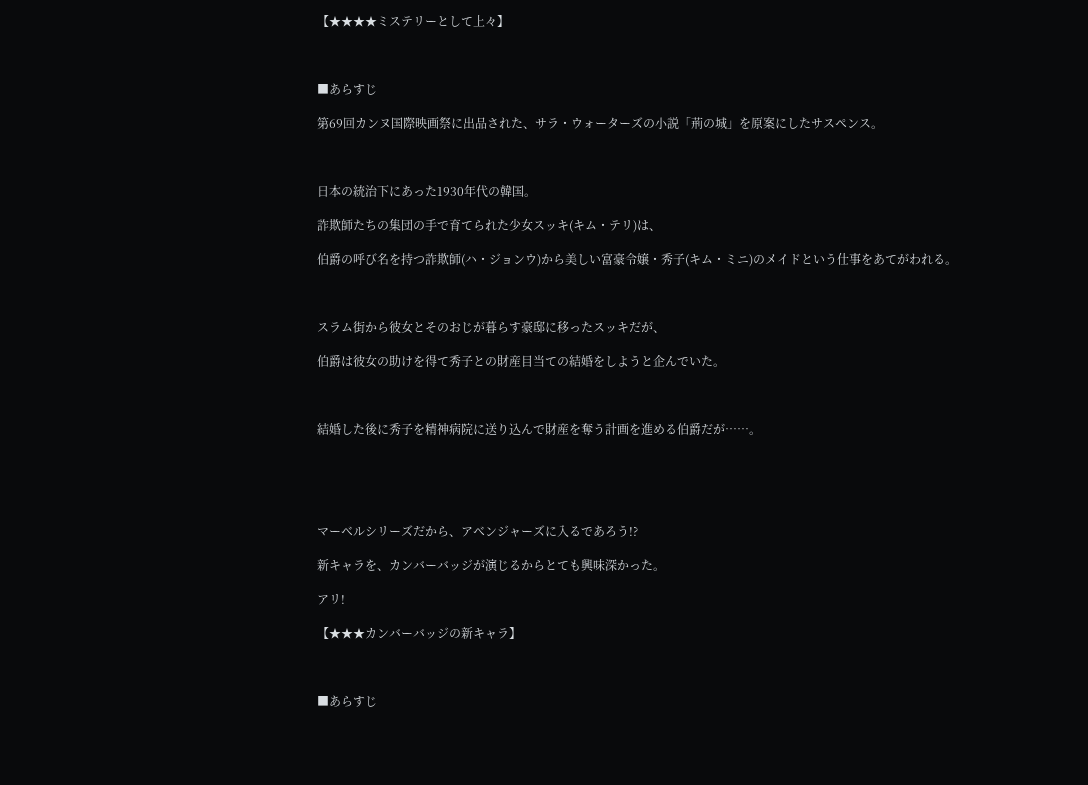【★★★★ミステリーとして上々】



■あらすじ

第69回カンヌ国際映画祭に出品された、サラ・ウォーターズの小説「荊の城」を原案にしたサスペンス。



日本の統治下にあった1930年代の韓国。

詐欺師たちの集団の手で育てられた少女スッキ(キム・テリ)は、

伯爵の呼び名を持つ詐欺師(ハ・ジョンウ)から美しい富豪令嬢・秀子(キム・ミニ)のメイドという仕事をあてがわれる。



スラム街から彼女とそのおじが暮らす豪邸に移ったスッキだが、

伯爵は彼女の助けを得て秀子との財産目当ての結婚をしようと企んでいた。



結婚した後に秀子を精神病院に送り込んで財産を奪う計画を進める伯爵だが……。





マーベルシリーズだから、アベンジャーズに入るであろう!?

新キャラを、カンバーバッジが演じるからとても興味深かった。

アリ!

【★★★カンバーバッジの新キャラ】



■あらすじ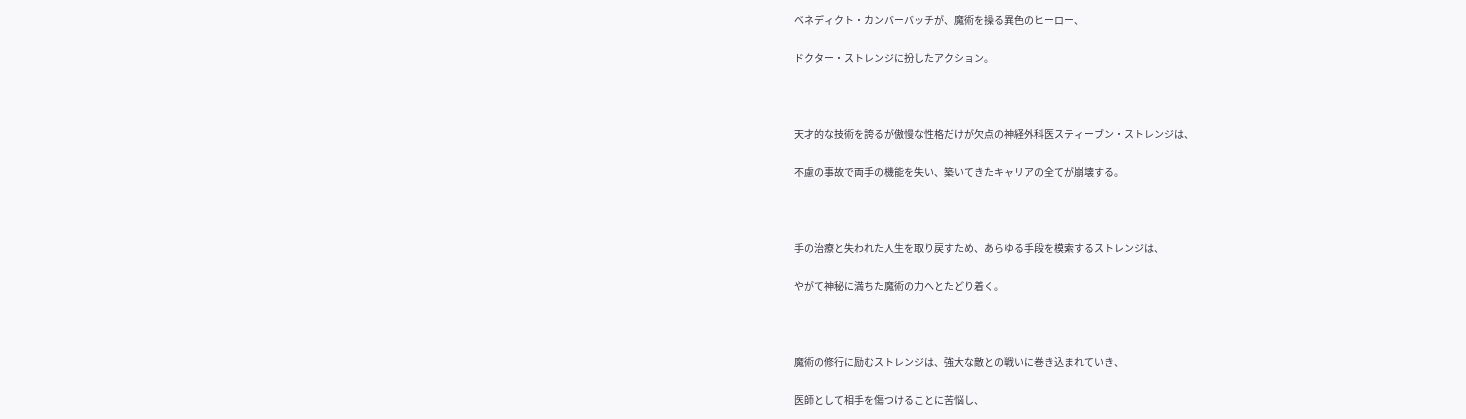ベネディクト・カンバーバッチが、魔術を操る異色のヒーロー、

ドクター・ストレンジに扮したアクション。



天才的な技術を誇るが傲慢な性格だけが欠点の神経外科医スティーブン・ストレンジは、

不慮の事故で両手の機能を失い、築いてきたキャリアの全てが崩壊する。



手の治療と失われた人生を取り戻すため、あらゆる手段を模索するストレンジは、

やがて神秘に満ちた魔術の力へとたどり着く。



魔術の修行に励むストレンジは、強大な敵との戦いに巻き込まれていき、

医師として相手を傷つけることに苦悩し、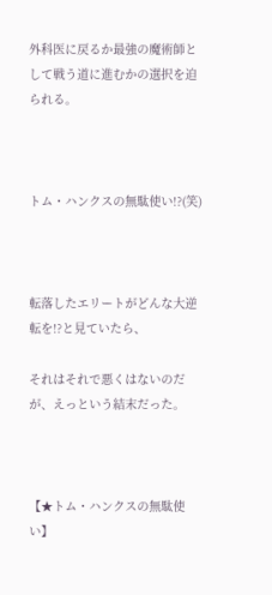外科医に戻るか最強の魔術師として戦う道に進むかの選択を迫られる。



トム・ハンクスの無駄使い!?(笑)



転落したエリートがどんな大逆転を!?と見ていたら、

それはそれで悪くはないのだが、えっという結末だった。



【★トム・ハンクスの無駄使い】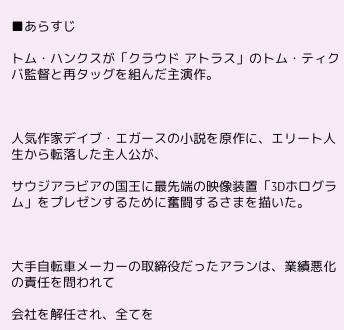■あらすじ

トム・ハンクスが「クラウド アトラス」のトム・ティクバ監督と再タッグを組んだ主演作。



人気作家デイブ・エガースの小説を原作に、エリート人生から転落した主人公が、

サウジアラビアの国王に最先端の映像装置「3Dホログラム」をプレゼンするために奮闘するさまを描いた。



大手自転車メーカーの取締役だったアランは、業績悪化の責任を問われて

会社を解任され、全てを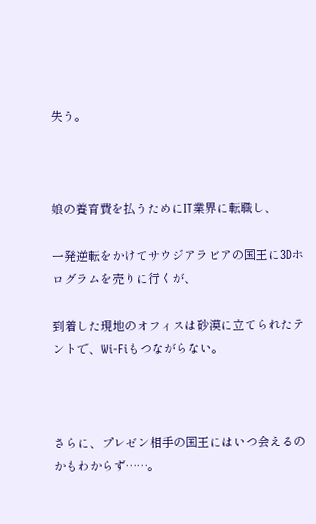失う。



娘の養育費を払うためにIT業界に転職し、

一発逆転をかけてサウジアラビアの国王に3Dホログラムを売りに行くが、

到着した現地のオフィスは砂漠に立てられたテントで、Wi-Fiもつながらない。



さらに、プレゼン相手の国王にはいつ会えるのかもわからず……。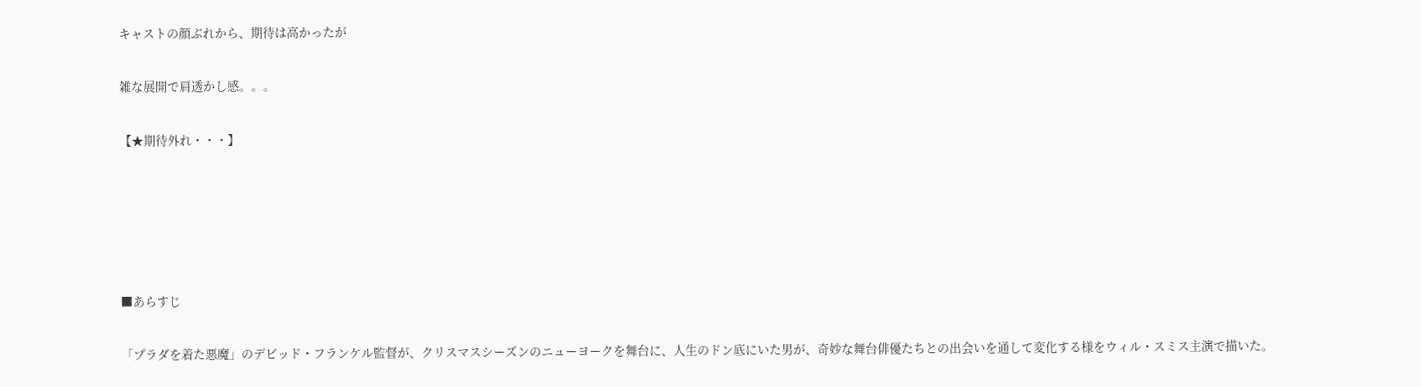キャストの顔ぶれから、期待は高かったが

雑な展開で肩透かし感。。。

【★期待外れ・・・】





■あらすじ

「プラダを着た悪魔」のデビッド・フランケル監督が、クリスマスシーズンのニューヨークを舞台に、人生のドン底にいた男が、奇妙な舞台俳優たちとの出会いを通して変化する様をウィル・スミス主演で描いた。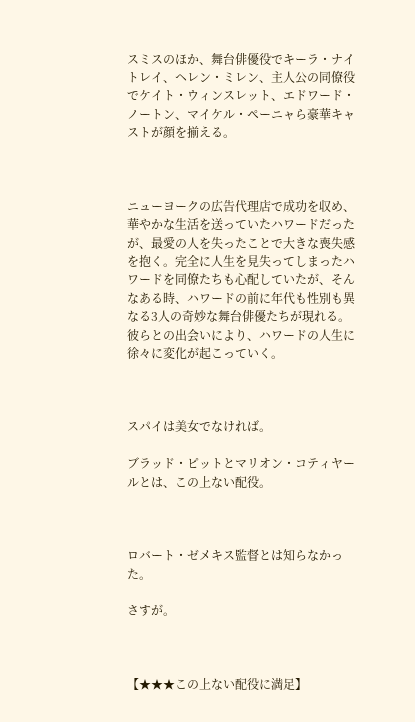スミスのほか、舞台俳優役でキーラ・ナイトレイ、ヘレン・ミレン、主人公の同僚役でケイト・ウィンスレット、エドワード・ノートン、マイケル・ペーニャら豪華キャストが顔を揃える。



ニューヨークの広告代理店で成功を収め、華やかな生活を送っていたハワードだったが、最愛の人を失ったことで大きな喪失感を抱く。完全に人生を見失ってしまったハワードを同僚たちも心配していたが、そんなある時、ハワードの前に年代も性別も異なる3人の奇妙な舞台俳優たちが現れる。彼らとの出会いにより、ハワードの人生に徐々に変化が起こっていく。



スパイは美女でなければ。

ブラッド・ピットとマリオン・コティヤールとは、この上ない配役。



ロバート・ゼメキス監督とは知らなかった。

さすが。



【★★★この上ない配役に満足】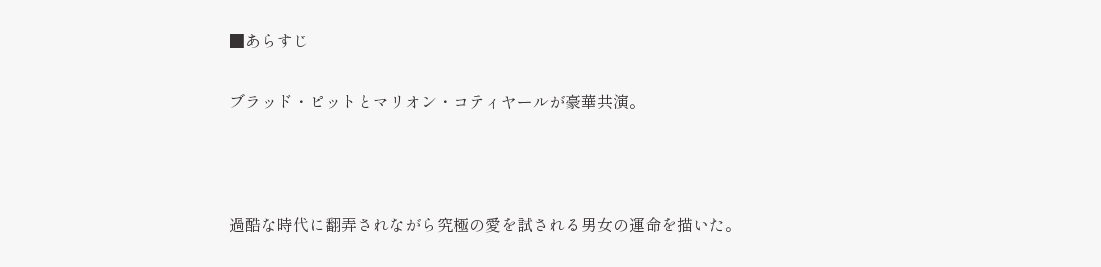■あらすじ

ブラッド・ピットとマリオン・コティヤールが豪華共演。



過酷な時代に翻弄されながら究極の愛を試される男女の運命を描いた。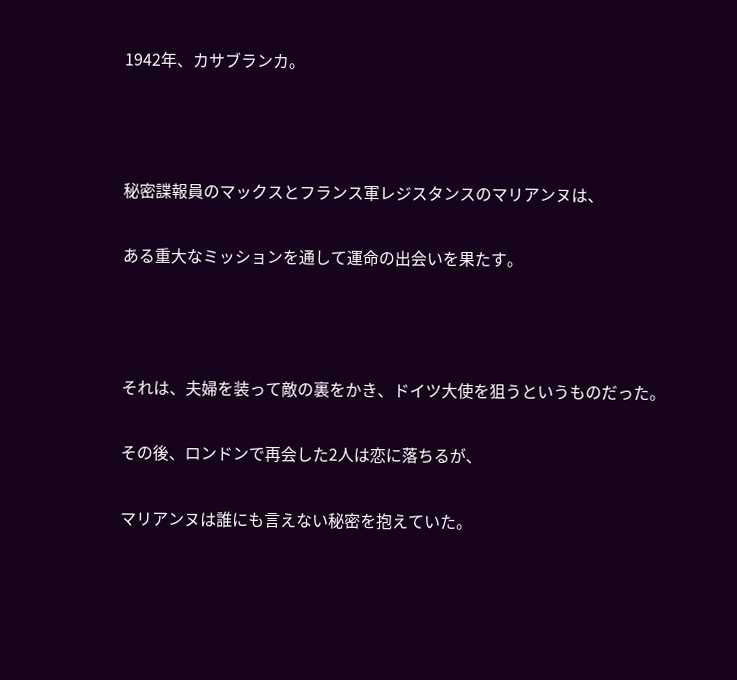1942年、カサブランカ。



秘密諜報員のマックスとフランス軍レジスタンスのマリアンヌは、

ある重大なミッションを通して運命の出会いを果たす。



それは、夫婦を装って敵の裏をかき、ドイツ大使を狙うというものだった。

その後、ロンドンで再会した2人は恋に落ちるが、

マリアンヌは誰にも言えない秘密を抱えていた。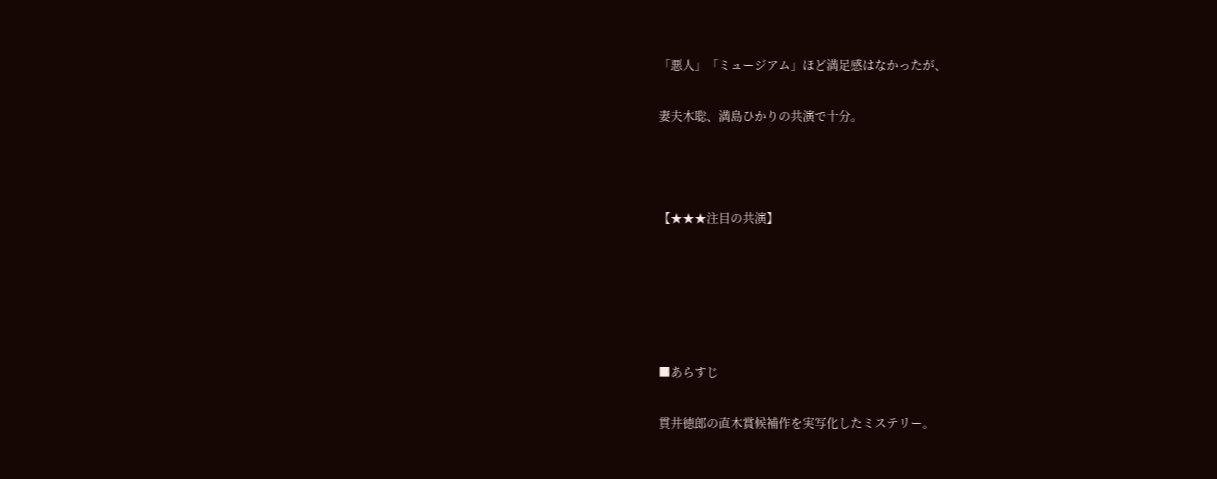「悪人」「ミュージアム」ほど満足感はなかったが、

妻夫木聡、満島ひかりの共演で十分。



【★★★注目の共演】





■あらすじ

貫井徳郎の直木賞候補作を実写化したミステリー。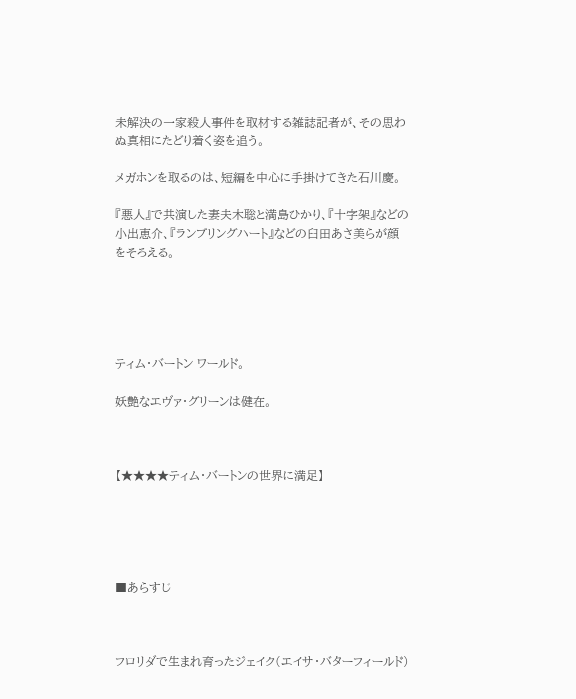未解決の一家殺人事件を取材する雑誌記者が、その思わぬ真相にたどり着く姿を追う。

メガホンを取るのは、短編を中心に手掛けてきた石川慶。

『悪人』で共演した妻夫木聡と満島ひかり、『十字架』などの小出恵介、『ランブリングハート』などの臼田あさ美らが顔をそろえる。





ティム・バートン ワールド。

妖艶なエヴァ・グリーンは健在。



【★★★★ティム・バートンの世界に満足】





■あらすじ



フロリダで生まれ育ったジェイク(エイサ・バターフィールド)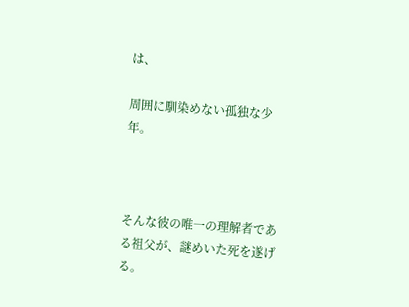は、

周囲に馴染めない孤独な少年。



そんな彼の唯一の理解者である祖父が、謎めいた死を遂げる。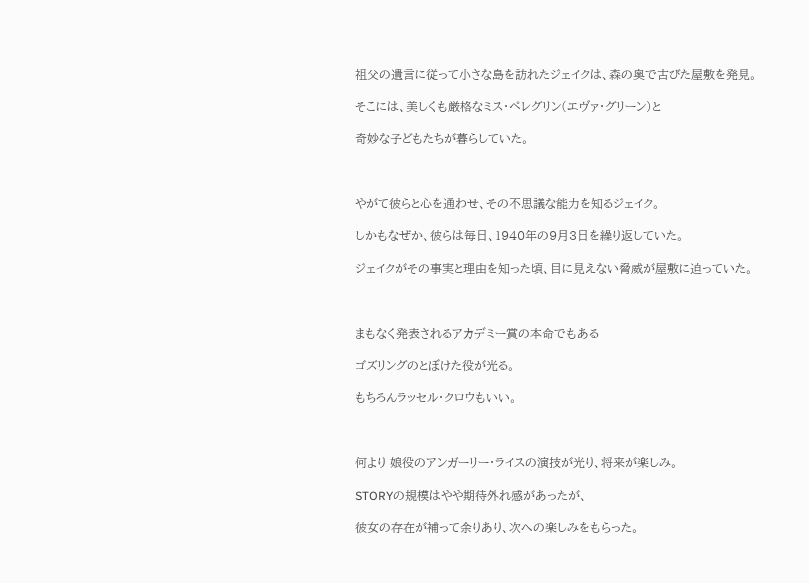祖父の遺言に従って小さな島を訪れたジェイクは、森の奥で古びた屋敷を発見。

そこには、美しくも厳格なミス・ペレグリン(エヴァ・グリーン)と

奇妙な子どもたちが暮らしていた。



やがて彼らと心を通わせ、その不思議な能力を知るジェイク。

しかもなぜか、彼らは毎日、1940年の9月3日を繰り返していた。

ジェイクがその事実と理由を知った頃、目に見えない脅威が屋敷に迫っていた。



まもなく発表されるアカデミー賞の本命でもある

ゴズリングのとぼけた役が光る。

もちろんラッセル・クロウもいい。



何より 娘役のアンガーリー・ライスの演技が光り、将来が楽しみ。

STORYの規模はやや期待外れ感があったが、

彼女の存在が補って余りあり、次への楽しみをもらった。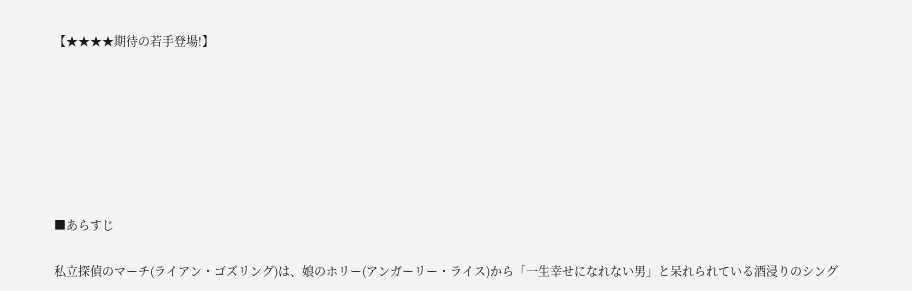【★★★★期待の若手登場!】







■あらすじ

私立探偵のマーチ(ライアン・ゴズリング)は、娘のホリー(アンガーリー・ライス)から「一生幸せになれない男」と呆れられている酒浸りのシング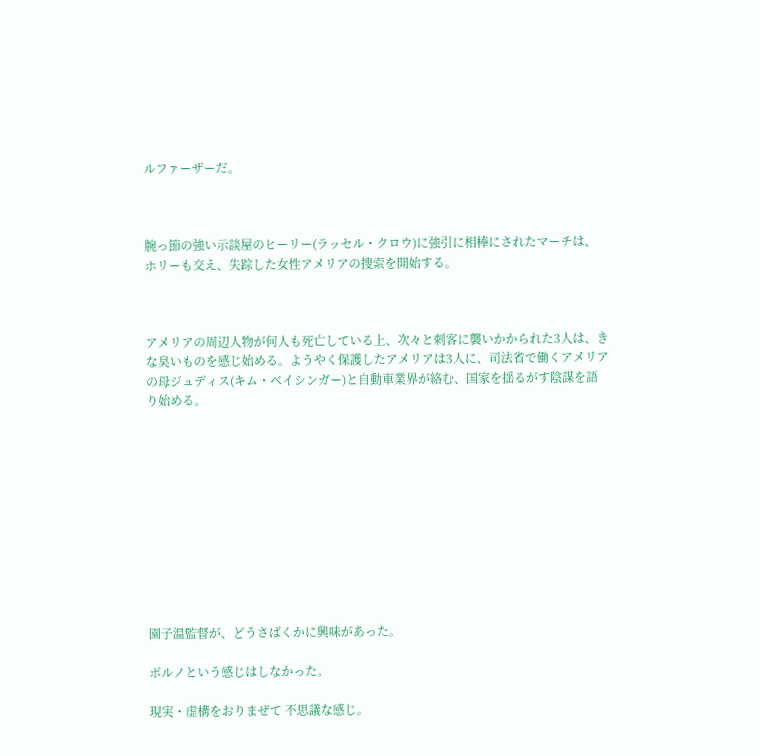ルファーザーだ。



腕っ節の強い示談屋のヒーリー(ラッセル・クロウ)に強引に相棒にされたマーチは、ホリーも交え、失踪した女性アメリアの捜索を開始する。



アメリアの周辺人物が何人も死亡している上、次々と刺客に襲いかかられた3人は、きな臭いものを感じ始める。ようやく保護したアメリアは3人に、司法省で働くアメリアの母ジュディス(キム・ベイシンガー)と自動車業界が絡む、国家を揺るがす陰謀を語り始める。











園子温監督が、どうさばくかに興味があった。

ポルノという感じはしなかった。

現実・虚構をおりまぜて 不思議な感じ。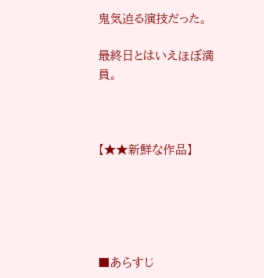鬼気迫る演技だった。

最終日とはいえほぼ満員。



【★★新鮮な作品】





■あらすじ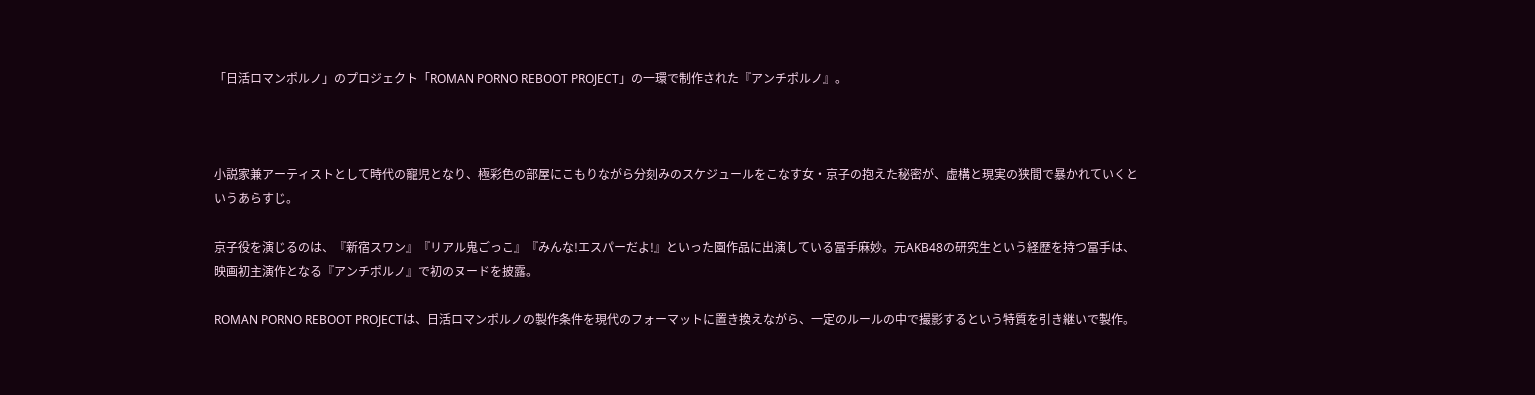「日活ロマンポルノ」のプロジェクト「ROMAN PORNO REBOOT PROJECT」の一環で制作された『アンチポルノ』。



小説家兼アーティストとして時代の寵児となり、極彩色の部屋にこもりながら分刻みのスケジュールをこなす女・京子の抱えた秘密が、虚構と現実の狭間で暴かれていくというあらすじ。

京子役を演じるのは、『新宿スワン』『リアル鬼ごっこ』『みんな!エスパーだよ!』といった園作品に出演している冨手麻妙。元AKB48の研究生という経歴を持つ冨手は、映画初主演作となる『アンチポルノ』で初のヌードを披露。

ROMAN PORNO REBOOT PROJECTは、日活ロマンポルノの製作条件を現代のフォーマットに置き換えながら、一定のルールの中で撮影するという特質を引き継いで製作。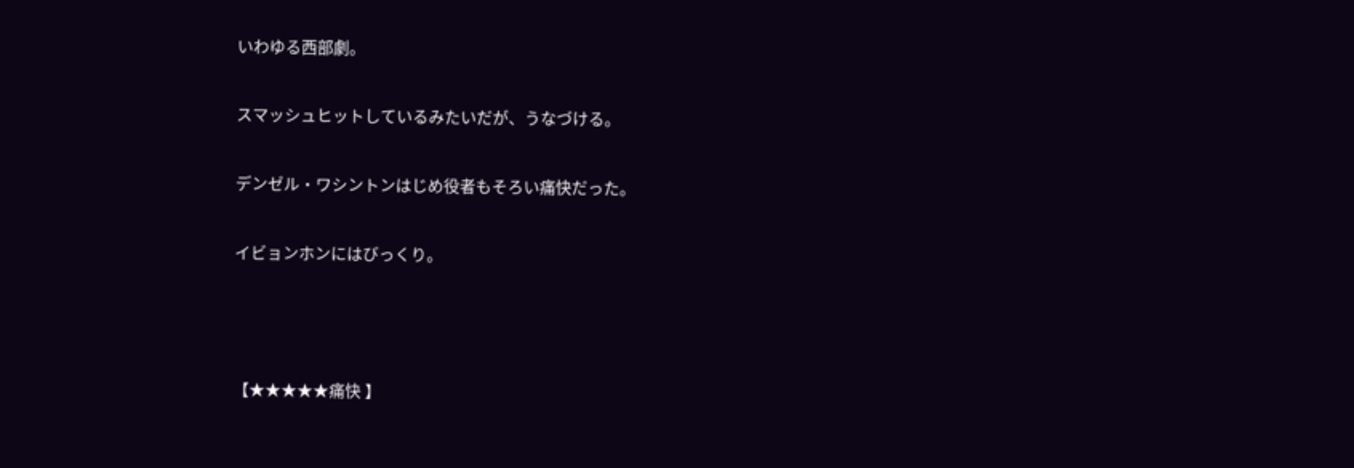いわゆる西部劇。

スマッシュヒットしているみたいだが、うなづける。

デンゼル・ワシントンはじめ役者もそろい痛快だった。

イビョンホンにはびっくり。



【★★★★★痛快 】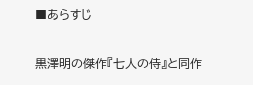■あらすじ

黒澤明の傑作『七人の侍』と同作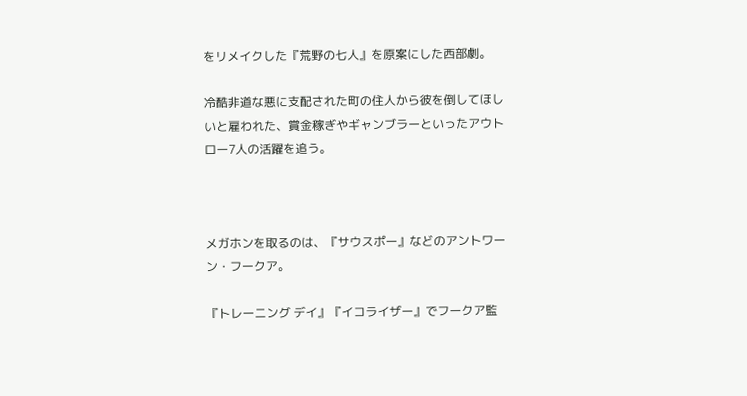をリメイクした『荒野の七人』を原案にした西部劇。

冷酷非道な悪に支配された町の住人から彼を倒してほしいと雇われた、賞金稼ぎやギャンブラーといったアウトロー7人の活躍を追う。



メガホンを取るのは、『サウスポー』などのアントワーン・フークア。

『トレーニング デイ』『イコライザー』でフークア監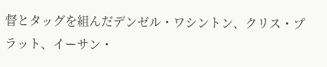督とタッグを組んだデンゼル・ワシントン、クリス・プラット、イーサン・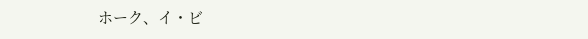ホーク、イ・ビ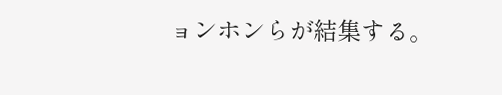ョンホンらが結集する。